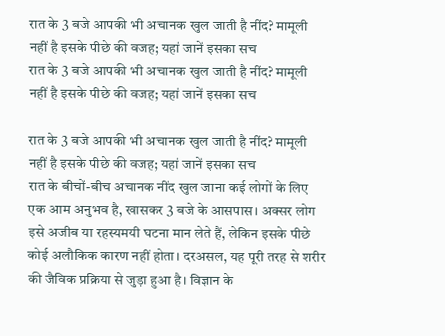रात के 3 बजे आपकी भी अचानक खुल जाती है नींद? मामूली नहीं है इसके पीछे की वजह; यहां जानें इसका सच
रात के 3 बजे आपकी भी अचानक खुल जाती है नींद? मामूली नहीं है इसके पीछे की वजह; यहां जानें इसका सच

रात के 3 बजे आपकी भी अचानक खुल जाती है नींद? मामूली नहीं है इसके पीछे की वजह; यहां जानें इसका सच
रात के बीचों-बीच अचानक नींद खुल जाना कई लोगों के लिए एक आम अनुभव है, खासकर 3 बजे के आसपास। अक्सर लोग इसे अजीब या रहस्यमयी घटना मान लेते हैं, लेकिन इसके पीछे कोई अलौकिक कारण नहीं होता। दरअसल, यह पूरी तरह से शरीर की जैविक प्रक्रिया से जुड़ा हुआ है। विज्ञान के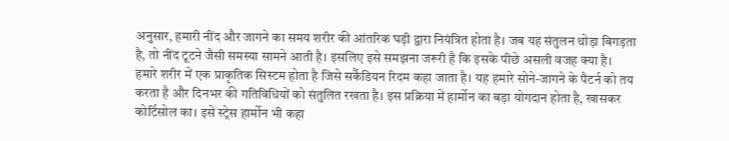अनुसार, हमारी नींद और जागने का समय शरीर की आंतरिक घड़ी द्वारा नियंत्रित होता है। जब यह संतुलन थोड़ा बिगड़ता है, तो नींद टूटने जैसी समस्या सामने आती है। इसलिए इसे समझना जरूरी है कि इसके पीछे असली वजह क्या है।
हमारे शरीर में एक प्राकृतिक सिस्टम होता है जिसे सर्कैडियन रिदम कहा जाता है। यह हमारे सोने-जागने के पैटर्न को तय करता है और दिनभर की गतिविधियों को संतुलित रखता है। इस प्रक्रिया में हार्मोन का बड़ा योगदान होता है, खासकर कोर्टिसोल का। इसे स्ट्रेस हार्मोन भी कहा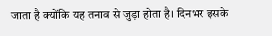जाता है क्योंकि यह तनाव से जुड़ा होता है। दिनभर इसके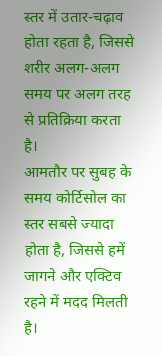स्तर में उतार-चढ़ाव होता रहता है, जिससे शरीर अलग-अलग समय पर अलग तरह से प्रतिक्रिया करता है।
आमतौर पर सुबह के समय कोर्टिसोल का स्तर सबसे ज्यादा होता है, जिससे हमें जागने और एक्टिव रहने में मदद मिलती है।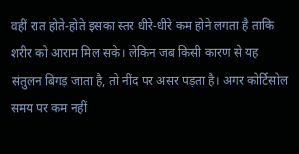वहीं रात होते-होते इसका स्तर धीरे-धीरे कम होने लगता है ताकि शरीर को आराम मिल सके। लेकिन जब किसी कारण से यह संतुलन बिगड़ जाता है, तो नींद पर असर पड़ता है। अगर कोर्टिसोल समय पर कम नहीं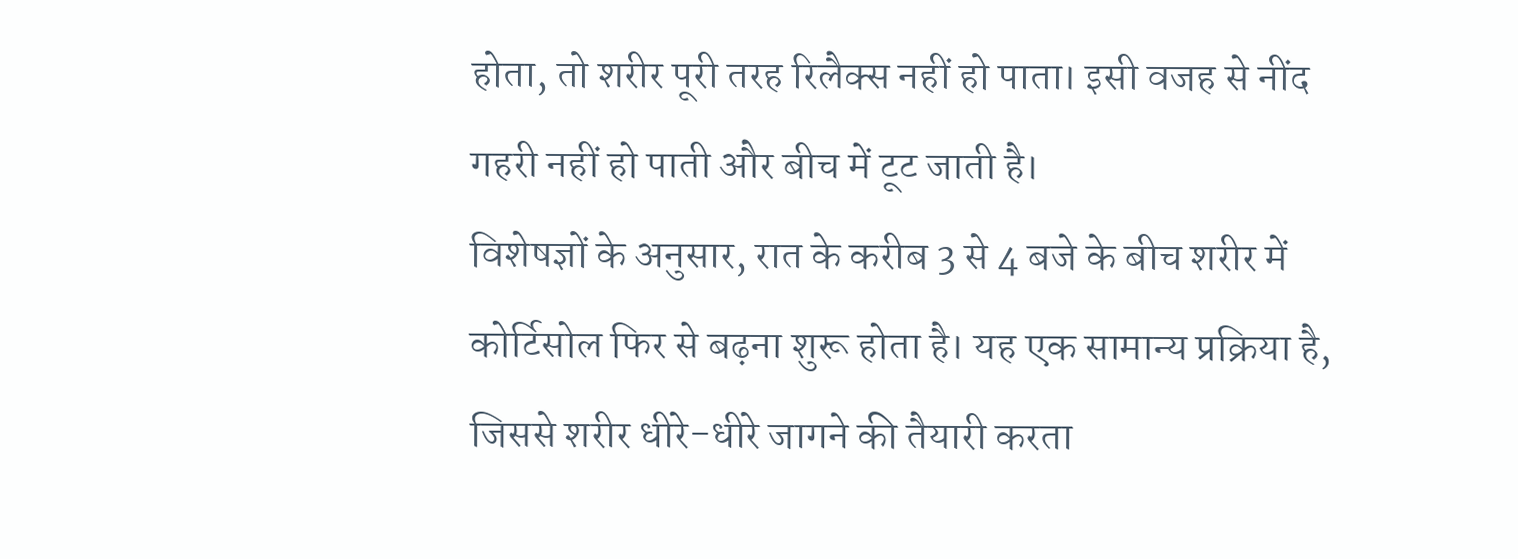होता, तो शरीर पूरी तरह रिलैक्स नहीं हो पाता। इसी वजह से नींद गहरी नहीं हो पाती और बीच में टूट जाती है।
विशेषज्ञों के अनुसार, रात के करीब 3 से 4 बजे के बीच शरीर में कोर्टिसोल फिर से बढ़ना शुरू होता है। यह एक सामान्य प्रक्रिया है, जिससे शरीर धीरे-धीरे जागने की तैयारी करता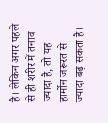है। लेकिन अगर पहले से ही शरीर में तनाव ज्यादा है, तो यह हार्मोन जरूरत से ज्यादा बढ़ सकता है।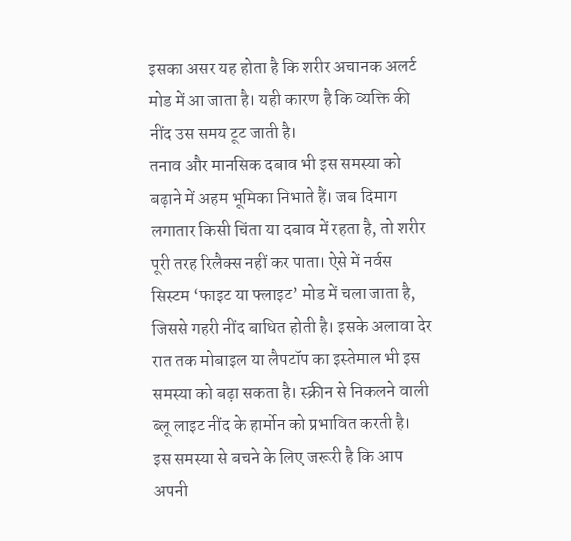इसका असर यह होता है कि शरीर अचानक अलर्ट मोड में आ जाता है। यही कारण है कि व्यक्ति की नींद उस समय टूट जाती है।
तनाव और मानसिक दबाव भी इस समस्या को बढ़ाने में अहम भूमिका निभाते हैं। जब दिमाग लगातार किसी चिंता या दबाव में रहता है, तो शरीर पूरी तरह रिलैक्स नहीं कर पाता। ऐसे में नर्वस सिस्टम ‘फाइट या फ्लाइट’ मोड में चला जाता है, जिससे गहरी नींद बाधित होती है। इसके अलावा देर रात तक मोबाइल या लैपटॉप का इस्तेमाल भी इस समस्या को बढ़ा सकता है। स्क्रीन से निकलने वाली ब्लू लाइट नींद के हार्मोन को प्रभावित करती है।
इस समस्या से बचने के लिए जरूरी है कि आप अपनी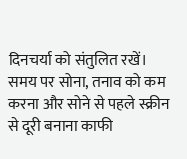दिनचर्या को संतुलित रखें। समय पर सोना, तनाव को कम करना और सोने से पहले स्क्रीन से दूरी बनाना काफी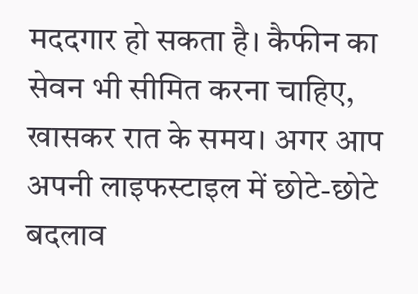मददगार हो सकता है। कैफीन का सेवन भी सीमित करना चाहिए, खासकर रात के समय। अगर आप अपनी लाइफस्टाइल में छोटे-छोटे बदलाव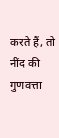करते हैं, तो नींद की गुणवत्ता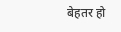बेहतर हो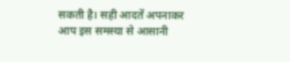सकती है। सही आदतें अपनाकर आप इस समस्या से आसानी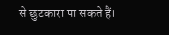से छुटकारा पा सकते हैं।